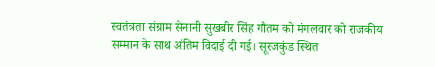स्वतंत्रता संग्राम सेनानी सुखबीर सिंह गौतम को मंगलवार को राजकीय सम्मान के साथ अंतिम विदाई दी गई। सूरजकुंड स्थित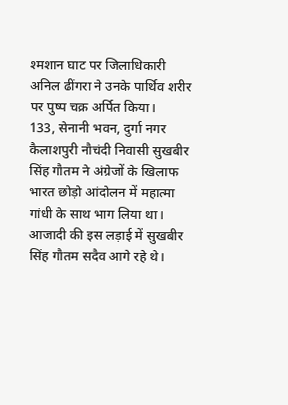श्मशान घाट पर जिलाधिकारी अनिल ढींगरा ने उनके पार्थिव शरीर पर पुष्प चक्र अर्पित किया।
133, सेनानी भवन, दुर्गा नगर कैलाशपुरी नौचंदी निवासी सुखबीर सिंह गौतम ने अंग्रेजों के खिलाफ भारत छोड़ो आंदोलन में महात्मा गांधी के साथ भाग लिया था। आजादी की इस लड़ाई में सुखबीर सिंह गौतम सदैव आगे रहे थे।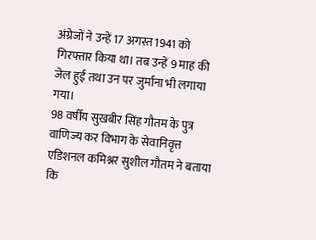अंग्रेजों ने उन्हें 17 अगस्त 1941 को गिरफ्तार किया था। तब उन्हें 9 माह की जेल हुई तथा उन पर जुर्माना भी लगाया गया।
98 वर्षीय सुखबीर सिंह गौतम के पुत्र वाणिज्य कर विभाग के सेवानिवृत्त एडिशनल कमिश्नर सुशील गौतम ने बताया कि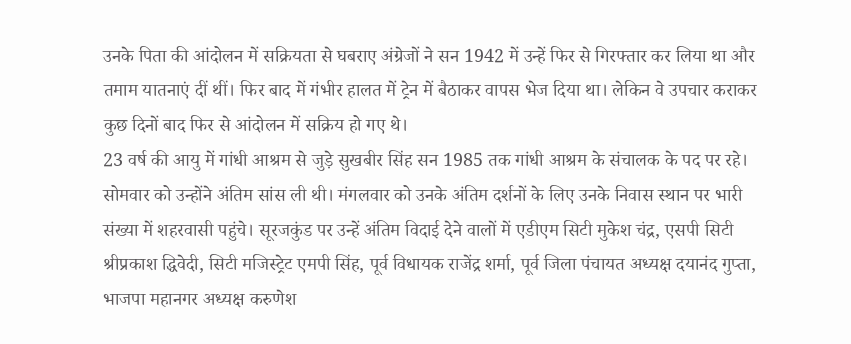उनके पिता की आंदोलन में सक्रियता से घबराए अंग्रेजों ने सन 1942 में उन्हें फिर से गिरफ्तार कर लिया था और तमाम यातनाएं दीं थीं। फिर बाद में गंभीर हालत में ट्रेन में बैठाकर वापस भेज दिया था। लेकिन वे उपचार कराकर कुछ दिनों बाद फिर से आंदोलन में सक्रिय हो गए थे।
23 वर्ष की आयु में गांधी आश्रम से जुड़े सुखबीर सिंह सन 1985 तक गांधी आश्रम के संचालक के पद पर रहे। सोमवार को उन्होंने अंतिम सांस ली थी। मंगलवार को उनके अंतिम दर्शनों के लिए उनके निवास स्थान पर भारी संख्या में शहरवासी पहुंचे। सूरजकुंड पर उन्हें अंतिम विदाई देने वालों में एडीएम सिटी मुकेश चंद्र, एसपी सिटी श्रीप्रकाश द्धिवेदी, सिटी मजिस्ट्रेट एमपी सिंह, पूर्व विधायक राजेंद्र शर्मा, पूर्व जिला पंचायत अध्यक्ष दयानंद गुप्ता, भाजपा महानगर अध्यक्ष करुणेश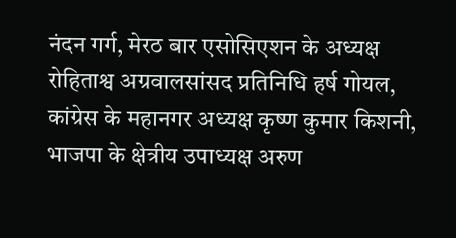नंदन गर्ग, मेरठ बार एसोसिएशन के अध्यक्ष रोहिताश्व अग्रवालसांसद प्रतिनिधि हर्ष गोयल, कांग्रेस के महानगर अध्यक्ष कृष्ण कुमार किशनी, भाजपा के क्षेत्रीय उपाध्यक्ष अरुण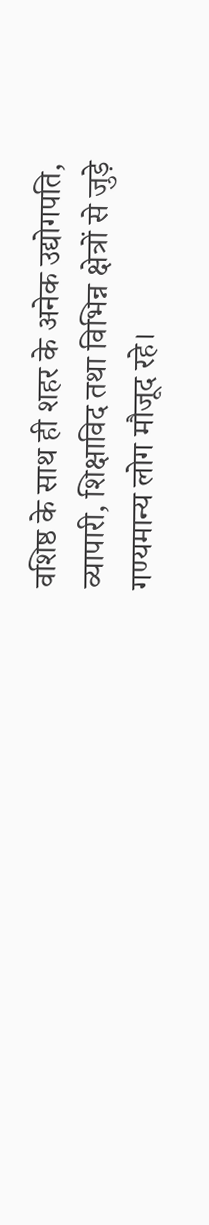वशिष्ठ के साथ ही शहर के अनेक उद्योगपति, व्यापारी, शिक्षाविद तथा विभिन्न क्षेत्रों से जुड़े गण्यमान्य लोग मौजूद रहे।